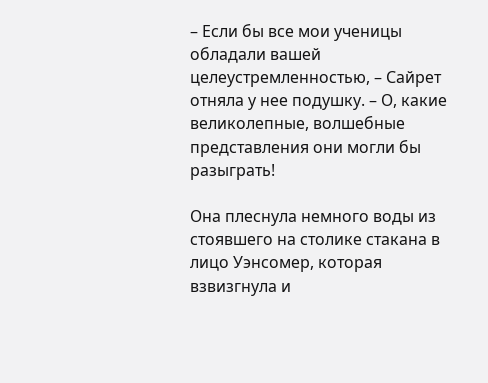– Если бы все мои ученицы обладали вашей целеустремленностью, – Сайрет отняла у нее подушку. – О, какие великолепные, волшебные представления они могли бы разыграть!

Она плеснула немного воды из стоявшего на столике стакана в лицо Уэнсомер, которая взвизгнула и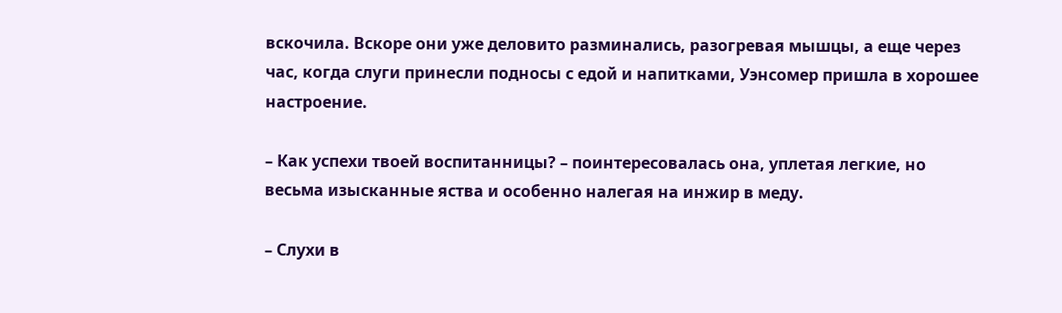вскочила. Вскоре они уже деловито разминались, разогревая мышцы, а еще через час, когда слуги принесли подносы с едой и напитками, Уэнсомер пришла в хорошее настроение.

– Как успехи твоей воспитанницы? – поинтересовалась она, уплетая легкие, но весьма изысканные яства и особенно налегая на инжир в меду.

– Слухи в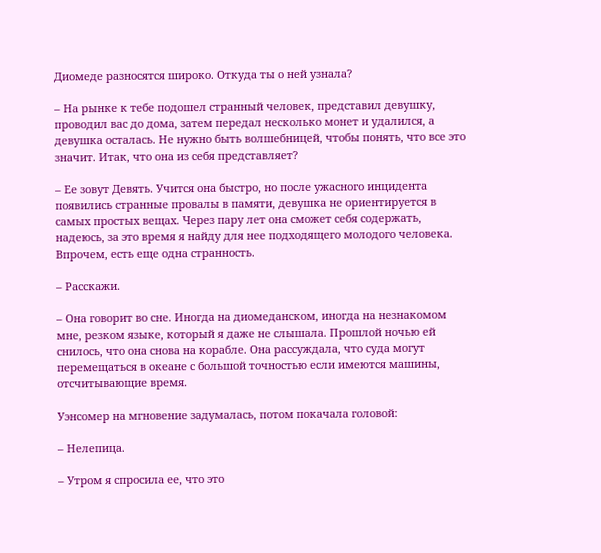Диомеде разносятся широко. Откуда ты о ней узнала?

– На рынке к тебе подошел странный человек, представил девушку, проводил вас до дома, затем передал несколько монет и удалился, а девушка осталась. Не нужно быть волшебницей, чтобы понять, что все это значит. Итак, что она из себя представляет?

– Ее зовут Девять. Учится она быстро, но после ужасного инцидента появились странные провалы в памяти, девушка не ориентируется в самых простых вещах. Через пару лет она сможет себя содержать, надеюсь, за это время я найду для нее подходящего молодого человека. Впрочем, есть еще одна странность.

– Расскажи.

– Она говорит во сне. Иногда на диомеданском, иногда на незнакомом мне, резком языке, который я даже не слышала. Прошлой ночью ей снилось, что она снова на корабле. Она рассуждала, что суда могут перемещаться в океане с большой точностью если имеются машины, отсчитывающие время.

Уэнсомер на мгновение задумалась, потом покачала головой:

– Нелепица.

– Утром я спросила ее, что это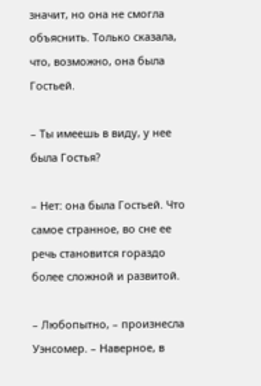значит, но она не смогла объяснить. Только сказала, что, возможно, она была Гостьей.

– Ты имеешь в виду, у нее была Гостья?

– Нет: она была Гостьей. Что самое странное, во сне ее речь становится гораздо более сложной и развитой.

– Любопытно, – произнесла Уэнсомер. – Наверное, в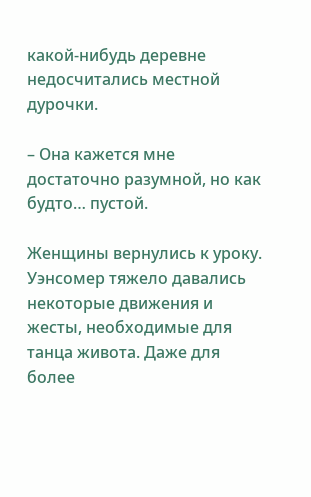какой-нибудь деревне недосчитались местной дурочки.

– Она кажется мне достаточно разумной, но как будто… пустой.

Женщины вернулись к уроку. Уэнсомер тяжело давались некоторые движения и жесты, необходимые для танца живота. Даже для более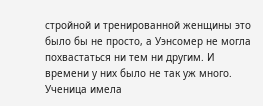стройной и тренированной женщины это было бы не просто, а Уэнсомер не могла похвастаться ни тем ни другим. И времени у них было не так уж много. Ученица имела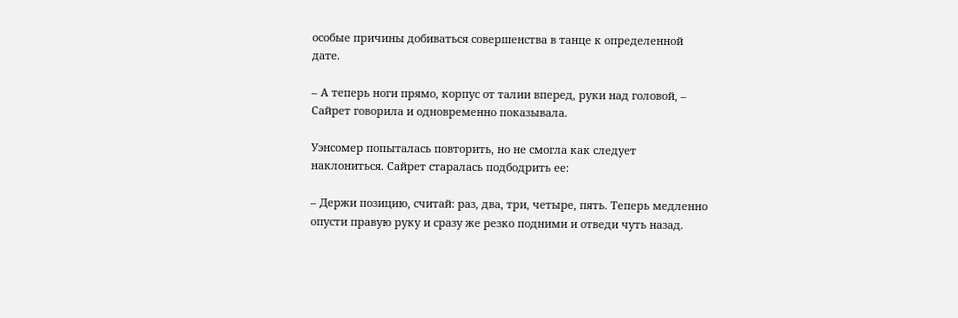особые причины добиваться совершенства в танце к определенной дате.

– А теперь ноги прямо, корпус от талии вперед, руки над головой, – Сайрет говорила и одновременно показывала.

Уэнсомер попыталась повторить, но не смогла как следует наклониться. Сайрет старалась подбодрить ее:

– Держи позицию, считай: раз, два, три, четыре, пять. Теперь медленно опусти правую руку и сразу же резко подними и отведи чуть назад.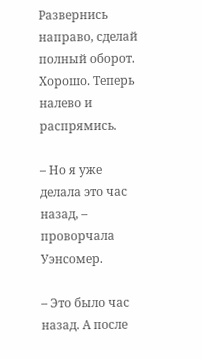Развернись направо, сделай полный оборот. Хорошо. Теперь налево и распрямись.

– Но я уже делала это час назад, – проворчала Уэнсомер.

– Это было час назад. А после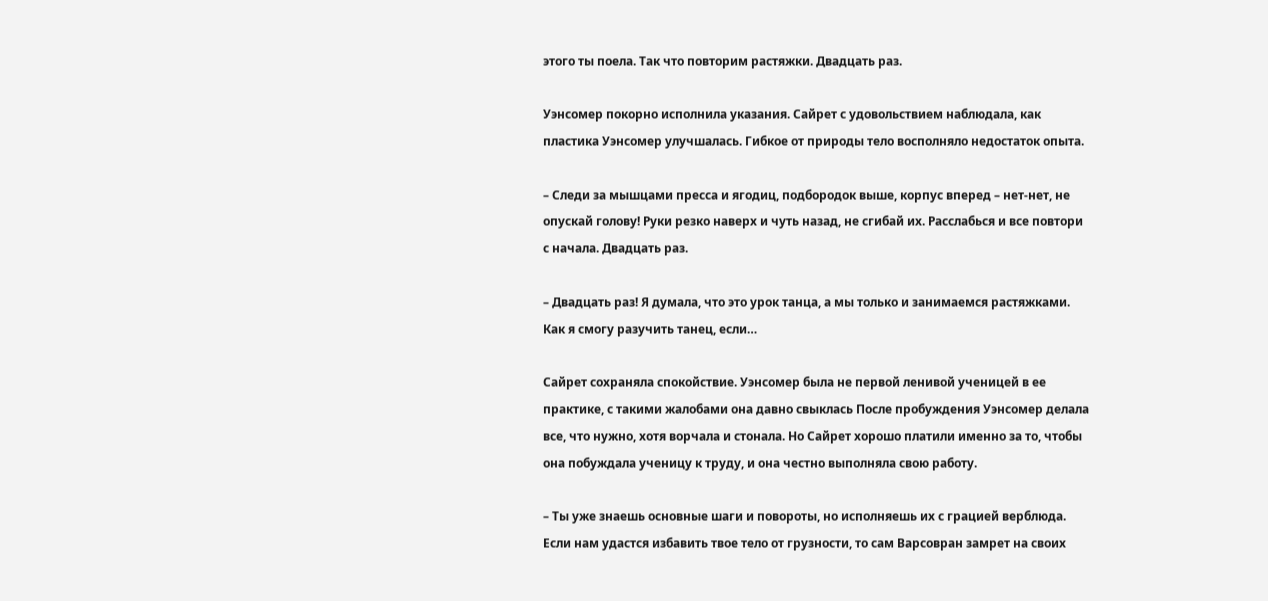этого ты поела. Так что повторим растяжки. Двадцать раз.

Уэнсомер покорно исполнила указания. Сайрет с удовольствием наблюдала, как пластика Уэнсомер улучшалась. Гибкое от природы тело восполняло недостаток опыта.

– Следи за мышцами пресса и ягодиц, подбородок выше, корпус вперед – нет-нет, не опускай голову! Руки резко наверх и чуть назад, не сгибай их. Расслабься и все повтори с начала. Двадцать раз.

– Двадцать раз! Я думала, что это урок танца, а мы только и занимаемся растяжками. Как я смогу разучить танец, если…

Сайрет сохраняла спокойствие. Уэнсомер была не первой ленивой ученицей в ее практике, с такими жалобами она давно свыклась После пробуждения Уэнсомер делала все, что нужно, хотя ворчала и стонала. Но Сайрет хорошо платили именно за то, чтобы она побуждала ученицу к труду, и она честно выполняла свою работу.

– Ты уже знаешь основные шаги и повороты, но исполняешь их с грацией верблюда. Если нам удастся избавить твое тело от грузности, то сам Варсовран замрет на своих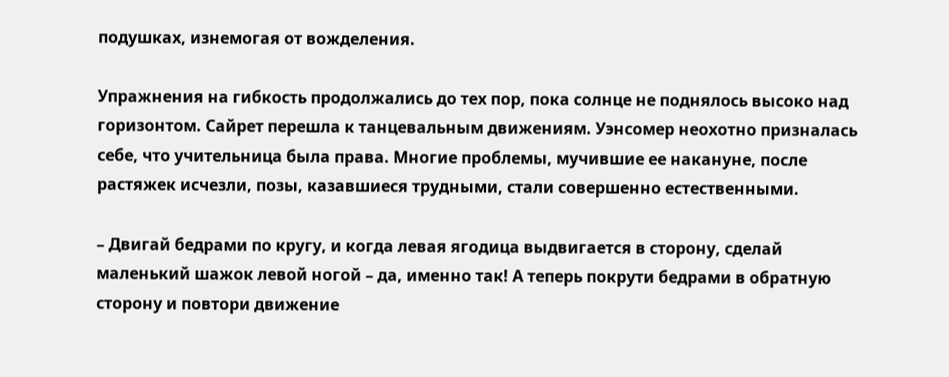подушках, изнемогая от вожделения.

Упражнения на гибкость продолжались до тех пор, пока солнце не поднялось высоко над горизонтом. Сайрет перешла к танцевальным движениям. Уэнсомер неохотно призналась себе, что учительница была права. Многие проблемы, мучившие ее накануне, после растяжек исчезли, позы, казавшиеся трудными, стали совершенно естественными.

– Двигай бедрами по кругу, и когда левая ягодица выдвигается в сторону, сделай маленький шажок левой ногой – да, именно так! А теперь покрути бедрами в обратную сторону и повтори движение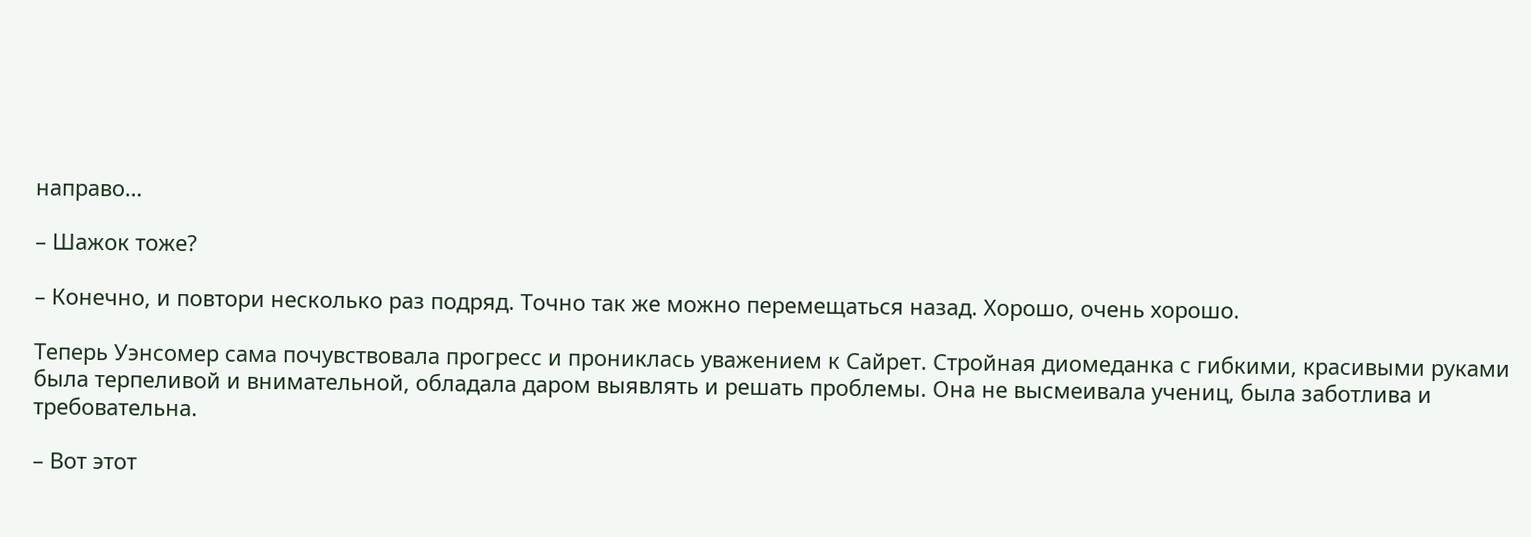направо…

– Шажок тоже?

– Конечно, и повтори несколько раз подряд. Точно так же можно перемещаться назад. Хорошо, очень хорошо.

Теперь Уэнсомер сама почувствовала прогресс и прониклась уважением к Сайрет. Стройная диомеданка с гибкими, красивыми руками была терпеливой и внимательной, обладала даром выявлять и решать проблемы. Она не высмеивала учениц, была заботлива и требовательна.

– Вот этот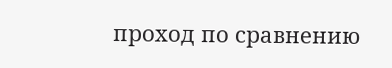проход по сравнению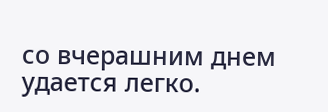со вчерашним днем удается легко.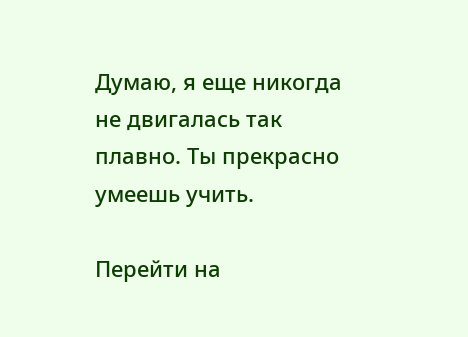Думаю, я еще никогда не двигалась так плавно. Ты прекрасно умеешь учить.

Перейти на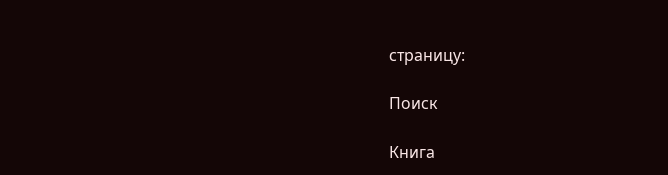страницу:

Поиск

Книга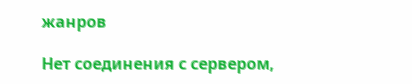жанров

Нет соединения с сервером,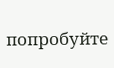попробуйте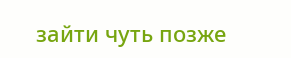зайти чуть позже